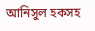আনিসুল হকসহ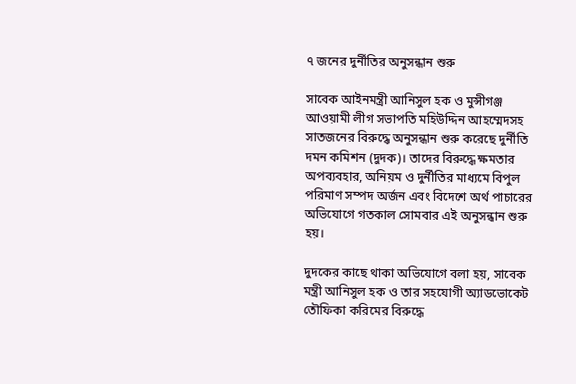৭ জনের দুর্নীতির অনুসন্ধান শুরু

সাবেক আইনমন্ত্রী আনিসুল হক ও মুন্সীগঞ্জ আওয়ামী লীগ সভাপতি মহিউদ্দিন আহম্মেদসহ সাতজনের বিরুদ্ধে অনুসন্ধান শুরু করেছে দুর্নীতি দমন কমিশন (দুদক)। তাদের বিরুদ্ধে ক্ষমতার অপব্যবহার, অনিয়ম ও দুর্নীতির মাধ্যমে বিপুল পরিমাণ সম্পদ অর্জন এবং বিদেশে অর্থ পাচারের অভিযোগে গতকাল সোমবার এই অনুসন্ধান শুরু হয়।

দুদকের কাছে থাকা অভিযোগে বলা হয়, সাবেক মন্ত্রী আনিসুল হক ও তার সহযোগী অ্যাডভোকেট তৌফিকা করিমের বিরুদ্ধে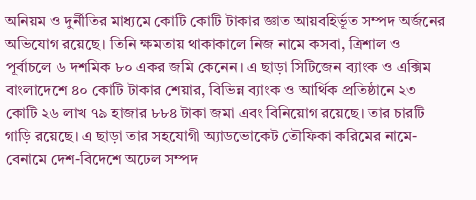অনিয়ম ও দুর্নীতির মাধ্যমে কোটি কোটি টাকার জ্ঞাত আয়বহির্ভূত সম্পদ অর্জনের অভিযোগ রয়েছে। তিনি ক্ষমতায় থাকাকালে নিজ নামে কসবা, ত্রিশাল ও পূর্বাচলে ৬ দশমিক ৮০ একর জমি কেনেন। এ ছাড়া সিটিজেন ব্যাংক ও এক্সিম বাংলাদেশে ৪০ কোটি টাকার শেয়ার, বিভিন্ন ব্যাংক ও আর্থিক প্রতিষ্ঠানে ২৩ কোটি ২৬ লাখ ৭৯ হাজার ৮৮৪ টাকা জমা এবং বিনিয়োগ রয়েছে। তার চারটি গাড়ি রয়েছে। এ ছাড়া তার সহযোগী অ্যাডভোকেট তৌফিকা করিমের নামে-বেনামে দেশ-বিদেশে অঢেল সম্পদ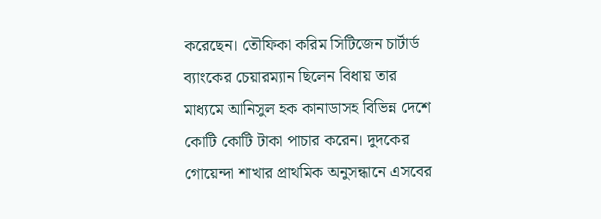করেছেন। তৌফিকা করিম সিটিজেন চার্টার্ড ব্যাংকের চেয়ারম্যান ছিলেন বিধায় তার মাধ্যমে আনিসুল হক কানাডাসহ বিভিন্ন দেশে কোটি কোটি টাকা পাচার করেন। দুদকের গোয়েন্দা শাখার প্রাথমিক অনুসন্ধানে এসবের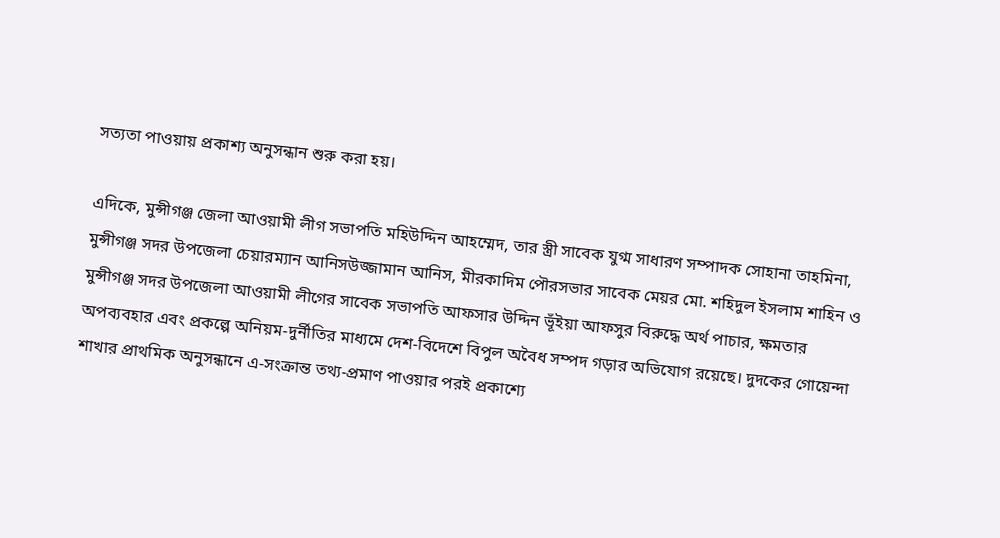সত্যতা পাওয়ায় প্রকাশ্য অনুসন্ধান শুরু করা হয়।

এদিকে, মুন্সীগঞ্জ জেলা আওয়ামী লীগ সভাপতি মহিউদ্দিন আহম্মেদ, তার স্ত্রী সাবেক যুগ্ম সাধারণ সম্পাদক সোহানা তাহমিনা, মুন্সীগঞ্জ সদর উপজেলা চেয়ারম্যান আনিসউজ্জামান আনিস, মীরকাদিম পৌরসভার সাবেক মেয়র মো. শহিদুল ইসলাম শাহিন ও মুন্সীগঞ্জ সদর উপজেলা আওয়ামী লীগের সাবেক সভাপতি আফসার উদ্দিন ভূঁইয়া আফসুর বিরুদ্ধে অর্থ পাচার, ক্ষমতার অপব্যবহার এবং প্রকল্পে অনিয়ম-দুর্নীতির মাধ্যমে দেশ-বিদেশে বিপুল অবৈধ সম্পদ গড়ার অভিযোগ রয়েছে। দুদকের গোয়েন্দা শাখার প্রাথমিক অনুসন্ধানে এ-সংক্রান্ত তথ্য-প্রমাণ পাওয়ার পরই প্রকাশ্যে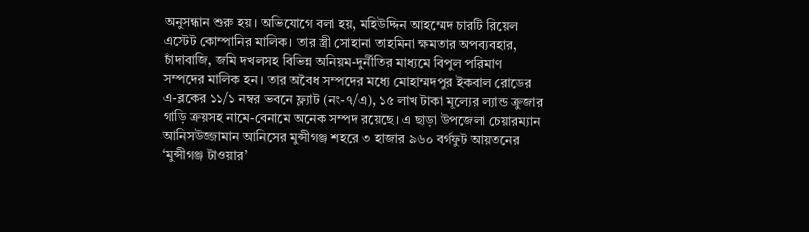অনুসন্ধান শুরু হয়। অভিযোগে বলা হয়, মহিউদ্দিন আহম্মেদ চারটি রিয়েল এস্টেট কোম্পানির মালিক। তার স্ত্রী সোহানা তাহমিনা ক্ষমতার অপব্যবহার, চাঁদাবাজি, জমি দখলসহ বিভিন্ন অনিয়ম-দুর্নীতির মাধ্যমে বিপুল পরিমাণ সম্পদের মালিক হন। তার অবৈধ সম্পদের মধ্যে মোহাম্মদপুর ইকবাল রোডের এ-ব্লকের ১১/১ নম্বর ভবনে ফ্ল্যাট (নং-৭/এ), ১৫ লাখ টাকা মূল্যের ল্যান্ড ক্রুজার গাড়ি ক্রয়সহ নামে-বেনামে অনেক সম্পদ রয়েছে। এ ছাড়া উপজেলা চেয়ারম্যান আনিসউজ্জামান আনিসের মুন্সীগঞ্জ শহরে ৩ হাজার ৯৬০ বর্গফুট আয়তনের ‘মুন্সীগঞ্জ টাওয়ার’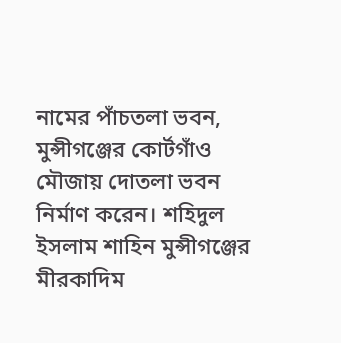নামের পাঁচতলা ভবন, মুন্সীগঞ্জের কোর্টগাঁও মৌজায় দোতলা ভবন নির্মাণ করেন। শহিদুল ইসলাম শাহিন মুন্সীগঞ্জের মীরকাদিম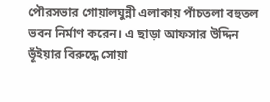পৌরসভার গোয়ালঘুন্নী এলাকায় পাঁচতলা বহুতল ভবন নির্মাণ করেন। এ ছাড়া আফসার উদ্দিন ভূঁইয়ার বিরুদ্ধে সোয়া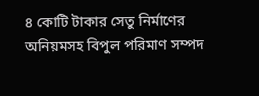৪ কোটি টাকার সেতু নির্মাণের অনিয়মসহ বিপুল পরিমাণ সম্পদ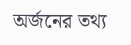অর্জনের তথ্য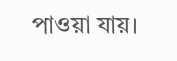পাওয়া যায়।